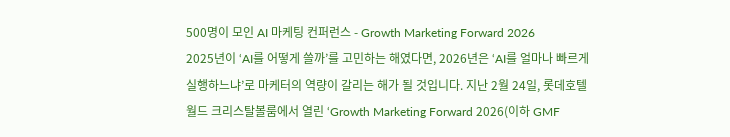500명이 모인 AI 마케팅 컨퍼런스 - Growth Marketing Forward 2026
2025년이 ‘AI를 어떻게 쓸까’를 고민하는 해였다면, 2026년은 ‘AI를 얼마나 빠르게 실행하느냐’로 마케터의 역량이 갈리는 해가 될 것입니다. 지난 2월 24일, 롯데호텔 월드 크리스탈볼룸에서 열린 ‘Growth Marketing Forward 2026(이하 GMF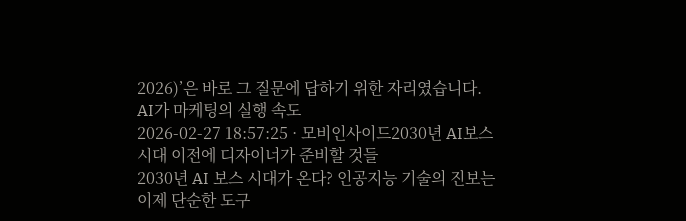2026)’은 바로 그 질문에 답하기 위한 자리였습니다. AI가 마케팅의 실행 속도
2026-02-27 18:57:25 · 모비인사이드2030년 AI보스 시대 이전에 디자이너가 준비할 것들
2030년 AI 보스 시대가 온다? 인공지능 기술의 진보는 이제 단순한 도구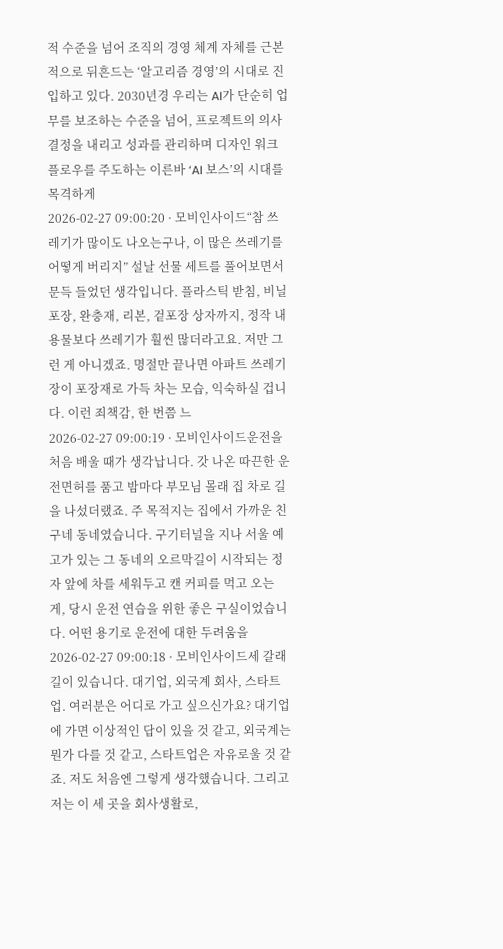적 수준을 넘어 조직의 경영 체계 자체를 근본적으로 뒤흔드는 ‘알고리즘 경영’의 시대로 진입하고 있다. 2030년경 우리는 AI가 단순히 업무를 보조하는 수준을 넘어, 프로젝트의 의사결정을 내리고 성과를 관리하며 디자인 워크플로우를 주도하는 이른바 ‘AI 보스’의 시대를 목격하게
2026-02-27 09:00:20 · 모비인사이드“참 쓰레기가 많이도 나오는구나, 이 많은 쓰레기를 어떻게 버리지” 설날 선물 세트를 풀어보면서 문득 들었던 생각입니다. 플라스틱 받침, 비닐 포장, 완충재, 리본, 겉포장 상자까지, 정작 내용물보다 쓰레기가 훨씬 많더라고요. 저만 그런 게 아니겠죠. 명절만 끝나면 아파트 쓰레기장이 포장재로 가득 차는 모습, 익숙하실 겁니다. 이런 죄책감, 한 번쯤 느
2026-02-27 09:00:19 · 모비인사이드운전을 처음 배울 때가 생각납니다. 갓 나온 따끈한 운전면허를 품고 밤마다 부모님 몰래 집 차로 길을 나섰더랬죠. 주 목적지는 집에서 가까운 친구네 동네였습니다. 구기터널을 지나 서울 예고가 있는 그 동네의 오르막길이 시작되는 정자 앞에 차를 세워두고 캔 커피를 먹고 오는 게, 당시 운전 연습을 위한 좋은 구실이었습니다. 어떤 용기로 운전에 대한 두려움을
2026-02-27 09:00:18 · 모비인사이드세 갈래 길이 있습니다. 대기업, 외국계 회사, 스타트업. 여러분은 어디로 가고 싶으신가요? 대기업에 가면 이상적인 답이 있을 것 같고, 외국계는 뭔가 다를 것 같고, 스타트업은 자유로울 것 같죠. 저도 처음엔 그렇게 생각했습니다. 그리고 저는 이 세 곳을 회사생활로,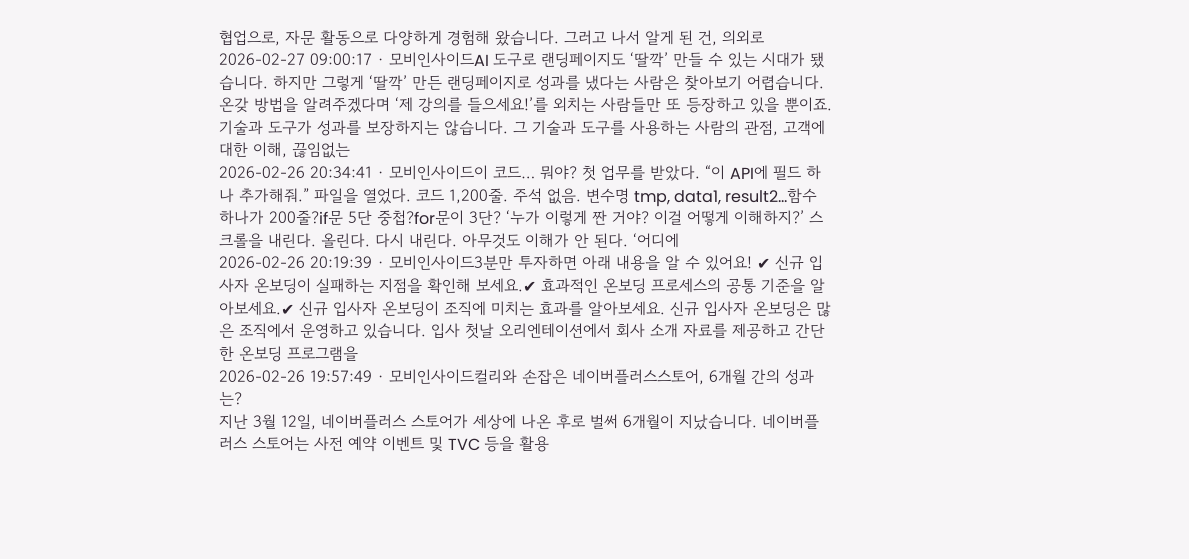협업으로, 자문 활동으로 다양하게 경험해 왔습니다. 그러고 나서 알게 된 건, 의외로
2026-02-27 09:00:17 · 모비인사이드AI 도구로 랜딩페이지도 ‘딸깍’ 만들 수 있는 시대가 됐습니다. 하지만 그렇게 ‘딸깍’ 만든 랜딩페이지로 성과를 냈다는 사람은 찾아보기 어렵습니다. 온갖 방법을 알려주겠다며 ‘제 강의를 들으세요!’를 외치는 사람들만 또 등장하고 있을 뿐이죠. 기술과 도구가 성과를 보장하지는 않습니다. 그 기술과 도구를 사용하는 사람의 관점, 고객에 대한 이해, 끊임없는
2026-02-26 20:34:41 · 모비인사이드이 코드… 뭐야? 첫 업무를 받았다. “이 API에 필드 하나 추가해줘.” 파일을 열었다. 코드 1,200줄. 주석 없음. 변수명 tmp, data1, result2…함수 하나가 200줄?if문 5단 중첩?for문이 3단? ‘누가 이렇게 짠 거야? 이걸 어떻게 이해하지?’ 스크롤을 내린다. 올린다. 다시 내린다. 아무것도 이해가 안 된다. ‘어디에
2026-02-26 20:19:39 · 모비인사이드3분만 투자하면 아래 내용을 알 수 있어요! ✔ 신규 입사자 온보딩이 실패하는 지점을 확인해 보세요.✔ 효과적인 온보딩 프로세스의 공통 기준을 알아보세요.✔ 신규 입사자 온보딩이 조직에 미치는 효과를 알아보세요. 신규 입사자 온보딩은 많은 조직에서 운영하고 있습니다. 입사 첫날 오리엔테이션에서 회사 소개 자료를 제공하고 간단한 온보딩 프로그램을
2026-02-26 19:57:49 · 모비인사이드컬리와 손잡은 네이버플러스스토어, 6개월 간의 성과는?
지난 3월 12일, 네이버플러스 스토어가 세상에 나온 후로 벌써 6개월이 지났습니다. 네이버플러스 스토어는 사전 예약 이벤트 및 TVC 등을 활용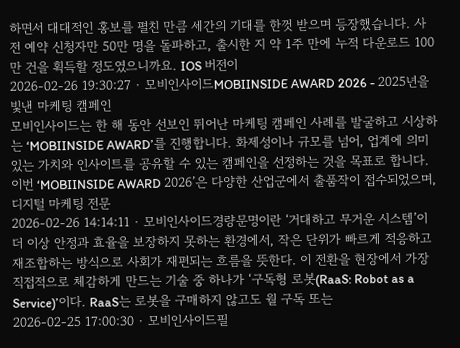하면서 대대적인 홍보를 펼친 만큼 세간의 기대를 한껏 받으며 등장했습니다. 사전 예약 신청자만 50만 명을 돌파하고, 출시한 지 약 1주 만에 누적 다운로드 100만 건을 획득할 정도였으니까요. IOS 버전이
2026-02-26 19:30:27 · 모비인사이드MOBIINSIDE AWARD 2026 - 2025년을 빛낸 마케팅 캠페인
모비인사이드는 한 해 동안 선보인 뛰어난 마케팅 캠페인 사례를 발굴하고 시상하는 ‘MOBIINSIDE AWARD’를 진행합니다. 화제성이나 규모를 넘어, 업계에 의미 있는 가치와 인사이트를 공유할 수 있는 캠페인을 선정하는 것을 목표로 합니다. 이번 ‘MOBIINSIDE AWARD 2026’은 다양한 산업군에서 출품작이 접수되었으며, 디지털 마케팅 전문
2026-02-26 14:14:11 · 모비인사이드경량문명이란 ‘거대하고 무거운 시스템’이 더 이상 안정과 효율을 보장하지 못하는 환경에서, 작은 단위가 빠르게 적응하고 재조합하는 방식으로 사회가 재편되는 흐름을 뜻한다. 이 전환을 현장에서 가장 직접적으로 체감하게 만드는 기술 중 하나가 ‘구독형 로봇(RaaS: Robot as a Service)’이다. RaaS는 로봇을 구매하지 않고도 월 구독 또는
2026-02-25 17:00:30 · 모비인사이드필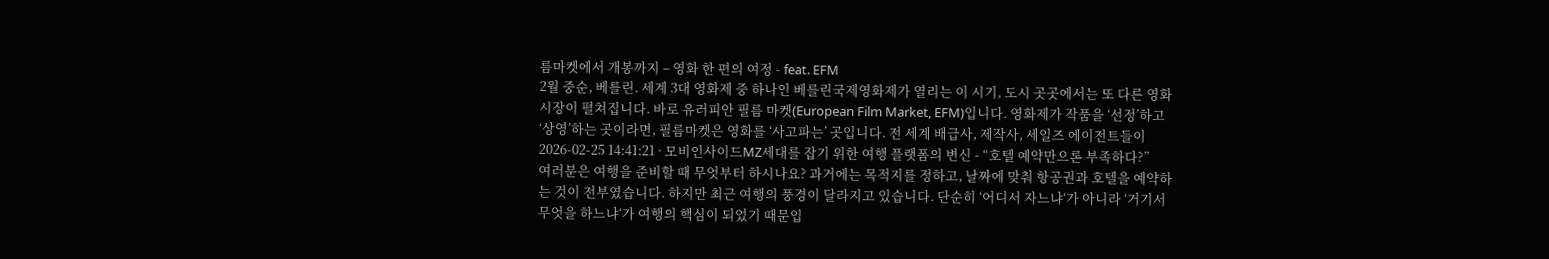름마켓에서 개봉까지 – 영화 한 편의 여정 - feat. EFM
2월 중순, 베를린. 세계 3대 영화제 중 하나인 베를린국제영화제가 열리는 이 시기, 도시 곳곳에서는 또 다른 영화 시장이 펼쳐집니다. 바로 유러피안 필름 마켓(European Film Market, EFM)입니다. 영화제가 작품을 ‘선정’하고 ‘상영’하는 곳이라면, 필름마켓은 영화를 ‘사고파는’ 곳입니다. 전 세계 배급사, 제작사, 세일즈 에이전트들이
2026-02-25 14:41:21 · 모비인사이드MZ세대를 잡기 위한 여행 플랫폼의 변신 - “호텔 예약만으론 부족하다?”
여러분은 여행을 준비할 때 무엇부터 하시나요? 과거에는 목적지를 정하고, 날짜에 맞춰 항공권과 호텔을 예약하는 것이 전부였습니다. 하지만 최근 여행의 풍경이 달라지고 있습니다. 단순히 ‘어디서 자느냐‘가 아니라 ‘거기서 무엇을 하느냐‘가 여행의 핵심이 되었기 때문입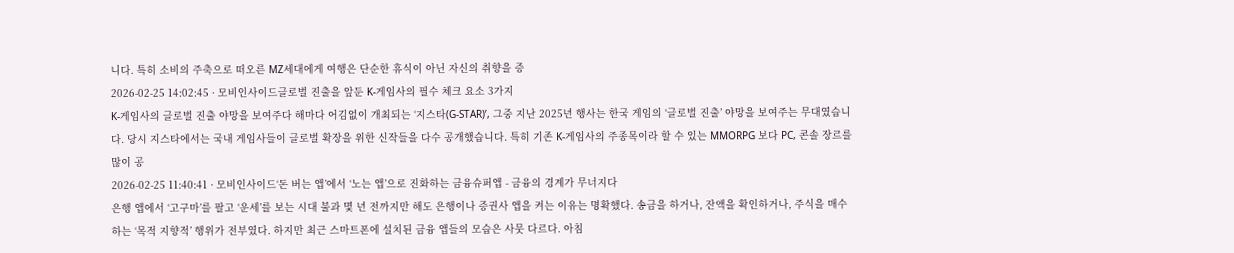니다. 특히 소비의 주축으로 떠오른 MZ세대에게 여행은 단순한 휴식이 아닌 자신의 취향을 증
2026-02-25 14:02:45 · 모비인사이드글로벌 진출을 앞둔 K-게임사의 필수 체크 요소 3가지
K-게임사의 글로벌 진출 야망을 보여주다 해마다 어김없이 개최되는 ‘지스타(G-STAR)’, 그중 지난 2025년 행사는 한국 게임의 ‘글로벌 진출’ 야망을 보여주는 무대였습니다. 당시 지스타에서는 국내 게임사들이 글로벌 확장을 위한 신작들을 다수 공개했습니다. 특히 기존 K-게임사의 주종목이라 할 수 있는 MMORPG 보다 PC, 콘솔 장르를 많이 공
2026-02-25 11:40:41 · 모비인사이드‘돈 버는 앱’에서 ‘노는 앱’으로 진화하는 금융슈퍼앱 - 금융의 경계가 무너지다
은행 앱에서 ‘고구마’를 팔고 ‘운세’를 보는 시대 불과 몇 년 전까지만 해도 은행이나 증권사 앱을 켜는 이유는 명확했다. 송금을 하거나, 잔액을 확인하거나, 주식을 매수하는 ‘목적 지향적’ 행위가 전부였다. 하지만 최근 스마트폰에 설치된 금융 앱들의 모습은 사뭇 다르다. 아침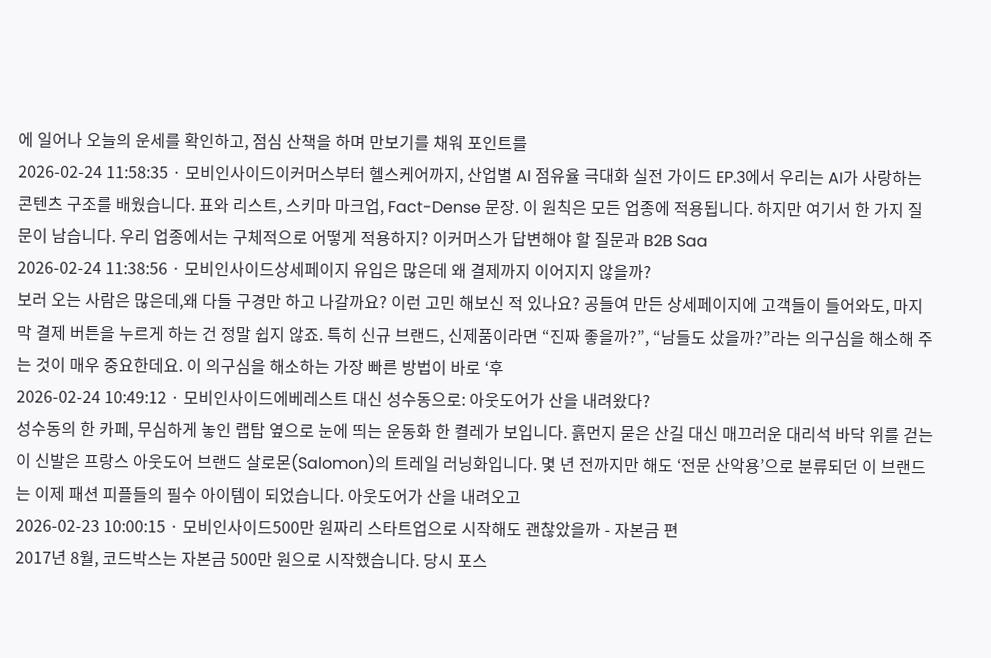에 일어나 오늘의 운세를 확인하고, 점심 산책을 하며 만보기를 채워 포인트를
2026-02-24 11:58:35 · 모비인사이드이커머스부터 헬스케어까지, 산업별 AI 점유율 극대화 실전 가이드 EP.3에서 우리는 AI가 사랑하는 콘텐츠 구조를 배웠습니다. 표와 리스트, 스키마 마크업, Fact-Dense 문장. 이 원칙은 모든 업종에 적용됩니다. 하지만 여기서 한 가지 질문이 남습니다. 우리 업종에서는 구체적으로 어떻게 적용하지? 이커머스가 답변해야 할 질문과 B2B Saa
2026-02-24 11:38:56 · 모비인사이드상세페이지 유입은 많은데 왜 결제까지 이어지지 않을까?
보러 오는 사람은 많은데,왜 다들 구경만 하고 나갈까요? 이런 고민 해보신 적 있나요? 공들여 만든 상세페이지에 고객들이 들어와도, 마지막 결제 버튼을 누르게 하는 건 정말 쉽지 않죠. 특히 신규 브랜드, 신제품이라면 “진짜 좋을까?”, “남들도 샀을까?”라는 의구심을 해소해 주는 것이 매우 중요한데요. 이 의구심을 해소하는 가장 빠른 방법이 바로 ‘후
2026-02-24 10:49:12 · 모비인사이드에베레스트 대신 성수동으로: 아웃도어가 산을 내려왔다?
성수동의 한 카페, 무심하게 놓인 랩탑 옆으로 눈에 띄는 운동화 한 켤레가 보입니다. 흙먼지 묻은 산길 대신 매끄러운 대리석 바닥 위를 걷는 이 신발은 프랑스 아웃도어 브랜드 살로몬(Salomon)의 트레일 러닝화입니다. 몇 년 전까지만 해도 ‘전문 산악용’으로 분류되던 이 브랜드는 이제 패션 피플들의 필수 아이템이 되었습니다. 아웃도어가 산을 내려오고
2026-02-23 10:00:15 · 모비인사이드500만 원짜리 스타트업으로 시작해도 괜찮았을까 - 자본금 편
2017년 8월, 코드박스는 자본금 500만 원으로 시작했습니다. 당시 포스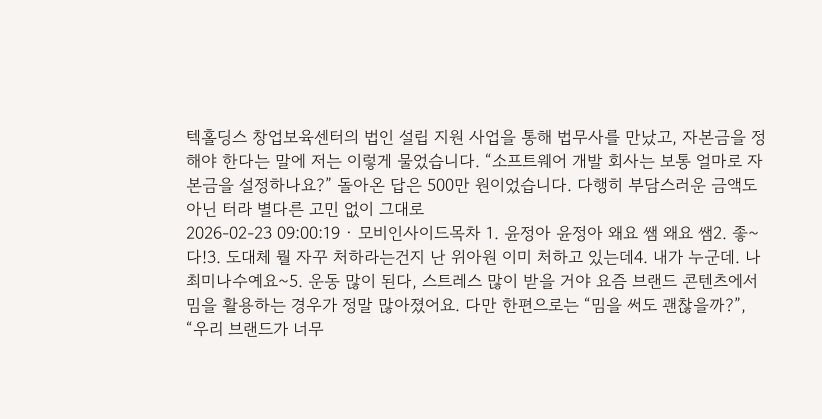텍홀딩스 창업보육센터의 법인 설립 지원 사업을 통해 법무사를 만났고, 자본금을 정해야 한다는 말에 저는 이렇게 물었습니다. “소프트웨어 개발 회사는 보통 얼마로 자본금을 설정하나요?” 돌아온 답은 500만 원이었습니다. 다행히 부담스러운 금액도 아닌 터라 별다른 고민 없이 그대로
2026-02-23 09:00:19 · 모비인사이드목차 1. 윤정아 윤정아 왜요 쌤 왜요 쌤2. 좋~다!3. 도대체 뭘 자꾸 처하라는건지 난 위아원 이미 처하고 있는데4. 내가 누군데. 나 최미나수예요~5. 운동 많이 된다, 스트레스 많이 받을 거야 요즘 브랜드 콘텐츠에서 밈을 활용하는 경우가 정말 많아졌어요. 다만 한편으로는 “밈을 써도 괜찮을까?”, “우리 브랜드가 너무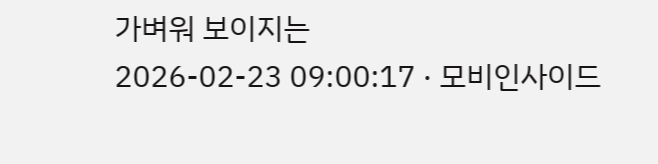가벼워 보이지는
2026-02-23 09:00:17 · 모비인사이드